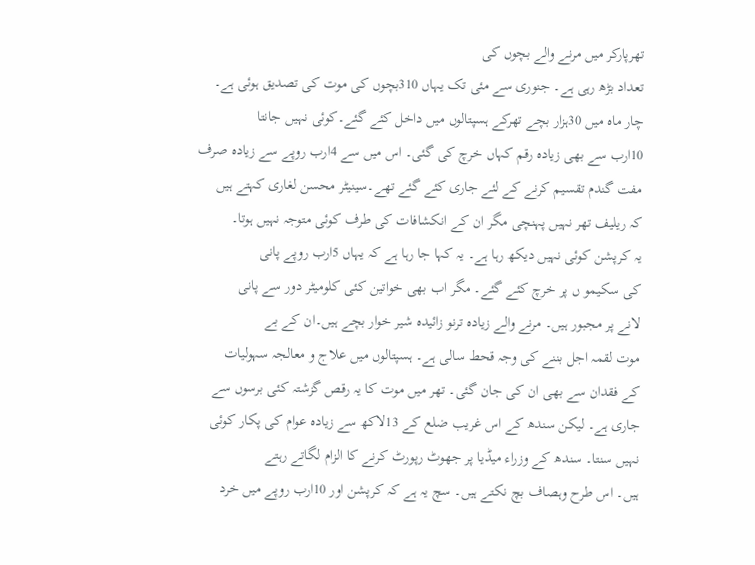تھرپارکر میں مرنے والے بچوں کی
تعداد بڑھ رہی ہے۔ جنوری سے مئی تک یہاں 310بچوں کی موت کی تصدیق ہوئی ہے۔
چار ماہ میں 30ہزار بچے تھرکے ہسپتالوں میں داخل کئے گئے۔کوئی نہیں جانتا
10ارب سے بھی زیادہ رقم کہاں خرچ کی گئی۔ اس میں سے 4ارب روپے سے زیادہ صرف
مفت گندم تقسیم کرنے کے لئے جاری کئے گئے تھے۔سینیٹر محسن لغاری کہتے ہیں
کہ ریلیف تھر نہیں پہنچی مگر ان کے انکشافات کی طرف کوئی متوجہ نہیں ہوتا۔
یہ کرپشن کوئی نہیں دیکھ رہا ہے۔ یہ کہا جا رہا ہے کہ یہاں 5ارب روپے پانی
کی سکیمو ں پر خرچ کئے گئے۔ مگر اب بھی خواتین کئی کلومیٹر دور سے پانی
لانے پر مجبور ہیں۔ مرنے والے زیادہ ترنو زائیدہ شیر خوار بچے ہیں۔ان کے بے
موت لقمہ اجل بننے کی وجہ قحط سالی ہے۔ ہسپتالوں میں علاج و معالجہ سہولیات
کے فقدان سے بھی ان کی جان گئی۔ تھر میں موت کا یہ رقص گزشتہ کئی برسوں سے
جاری ہے۔ لیکن سندھ کے اس غریب ضلع کے 13لاکھ سے زیادہ عوام کی پکار کوئی
نہیں سنتا۔ سندھ کے وزراء میڈیا پر جھوٹ رپورٹ کرنے کا الزام لگاتے رہتے
ہیں۔ اس طرح وہصاف بچ نکتے ہیں۔ سچ یہ ہے کہ کرپشن اور 10ارب روپے میں خرد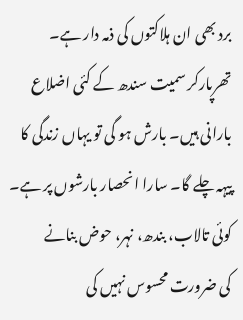برد بھی ان ہلاکتوں کی ذمہ دار ہے۔
تھرپارکر سمیت سندھ کے کئی اضلاع بارانی ہیں۔ بارش ہو گی تو یہاں زندگی کا
پیہہ چلے گا۔ سارا انحصار بارشوں پر ہے۔ کوئی تالاب، بندھ، نہر، حوض بنانے
کی ضرورت محسوس نہیں کی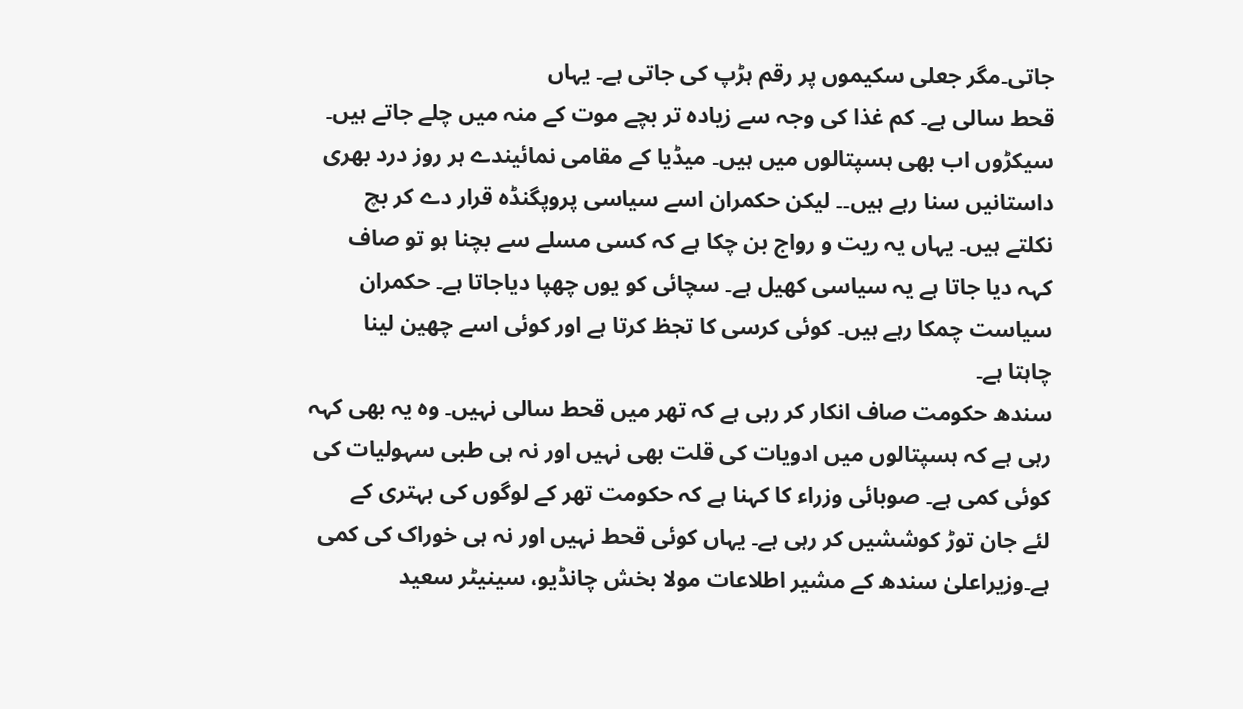جاتی۔مگر جعلی سکیموں پر رقم ہڑپ کی جاتی ہے۔ یہاں
قحط سالی ہے۔ کم غذا کی وجہ سے زیادہ تر بچے موت کے منہ میں چلے جاتے ہیں۔
سیکڑوں اب بھی ہسپتالوں میں ہیں۔ میڈیا کے مقامی نمائیندے ہر روز درد بھری
داستانیں سنا رہے ہیں۔۔ لیکن حکمران اسے سیاسی پروپگنڈہ قرار دے کر بچ
نکلتے ہیں۔ یہاں یہ ریت و رواج بن چکا ہے کہ کسی مسلے سے بچنا ہو تو صاف
کہہ دیا جاتا ہے یہ سیاسی کھیل ہے۔ سچائی کو یوں چھپا دیاجاتا ہے۔ حکمران
سیاست چمکا رہے ہیں۔ کوئی کرسی کا تحٖظ کرتا ہے اور کوئی اسے چھین لینا
چاہتا ہے۔
سندھ حکومت صاف انکار کر رہی ہے کہ تھر میں قحط سالی نہیں۔ وہ یہ بھی کہہ
رہی ہے کہ ہسپتالوں میں ادویات کی قلت بھی نہیں اور نہ ہی طبی سہولیات کی
کوئی کمی ہے۔ صوبائی وزراء کا کہنا ہے کہ حکومت تھر کے لوگوں کی بہتری کے
لئے جان توڑ کوششیں کر رہی ہے۔ یہاں کوئی قحط نہیں اور نہ ہی خوراک کی کمی
ہے۔وزیراعلیٰ سندھ کے مشیر اطلاعات مولا بخش چانڈیو، سینیٹر سعید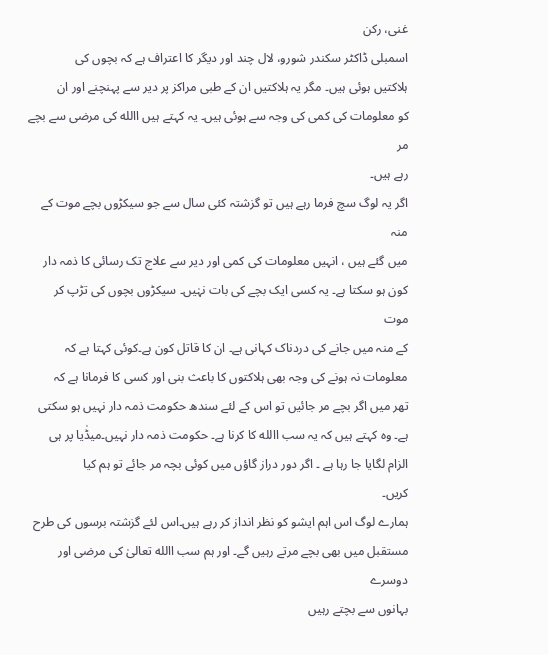غنی، رکن
اسمبلی ڈاکٹر سکندر شورو، لال چند اور دیگر کا اعتراف ہے کہ بچوں کی
ہلاکتیں ہوئی ہیں۔ مگر یہ ہلاکتیں ان کے طبی مراکز پر دیر سے پہنچنے اور ان
کو معلومات کی کمی کی وجہ سے ہوئی ہیں۔ یہ کہتے ہیں االله کی مرضی سے بچے مر
رہے ہیں۔
اگر یہ لوگ سچ فرما رہے ہیں تو گزشتہ کئی سال سے جو سیکڑوں بچے موت کے منہ
میں گئے ہیں ، انہیں معلومات کی کمی اور دیر سے علاج تک رسائی کا ذمہ دار
کون ہو سکتا ہے۔ یہ کسی ایک بچے کی بات نہٰیں۔ سیکڑوں بچوں کی تڑپ کر موت
کے منہ میں جانے کی دردناک کہانی ہے۔ ان کا قاتل کون ہے۔کوئی کہتا ہے کہ
معلومات نہ ہونے کی وجہ بھی ہلاکتوں کا باعث بنی اور کسی کا فرمانا ہے کہ
تھر میں اگر بچے مر جائیں تو اس کے لئے سندھ حکومت ذمہ دار نہیں ہو سکتی
ہے۔ وہ کہتے ہیں کہ یہ سب االله کا کرنا ہے۔ حکومت ذمہ دار نہیں۔میڈٰیا پر ہی
الزام لگایا جا رہا ہے ۔ اگر دور دراز گاؤں میں کوئی بچہ مر جائے تو ہم کیا
کریں۔
ہمارے لوگ اس اہم ایشو کو نظر انداز کر رہے ہیں۔اس لئے گزشتہ برسوں کی طرح
مستقبل میں بھی بچے مرتے رہیں گے۔ اور ہم سب االله تعالیٰ کی مرضی اور دوسرے
بہانوں سے بچتے رہیں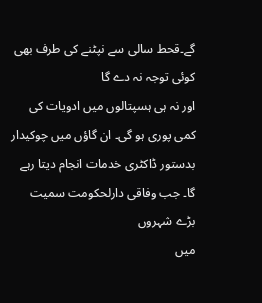گے۔قحط سالی سے نپٹنے کی طرف بھی کوئی توجہ نہ دے گا
اور نہ ہی ہسپتالوں میں ادویات کی کمی پوری ہو گی۔ ان گاؤں میں چوکیدار
بدستور ڈاکٹری خدمات انجام دیتا رہے گا۔ جب وفاقی دارلحکومت سمیت بڑے شہروں
میں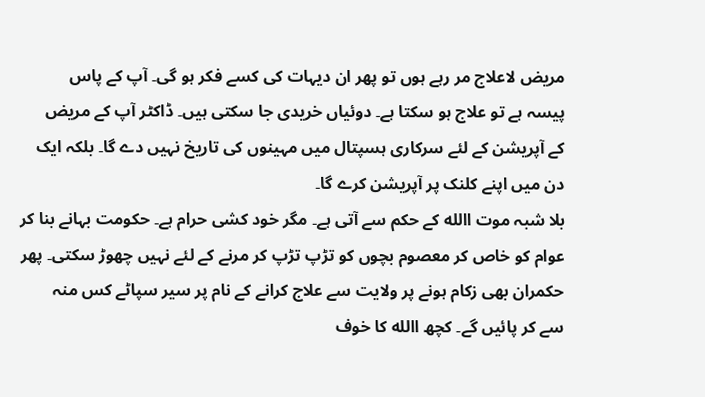مریض لاعلاج مر رہے ہوں تو پھر ان دیہات کی کسے فکر ہو گی۔ آپ کے پاس
پیسہ ہے تو علاج ہو سکتا ہے۔ دوئیاں خریدی جا سکتی ہیں۔ ڈاکٹر آپ کے مریض
کے آپریشن کے لئے سرکاری ہسپتال میں مہینوں کی تاریخ نہیں دے گا۔ بلکہ ایک
دن میں اپنے کلنک پر آپریشن کرے گا۔
بلا شبہ موت االله کے حکم سے آتی ہے۔ مگر خود کشی حرام ہے۔ حکومت بہانے بنا کر
عوام کو خاص کر معصوم بچوں کو تڑپ تڑپ کر مرنے کے لئے نہیں چھوڑ سکتی۔ پھر
حکمران بھی زکام ہونے پر ولایت سے علاج کرانے کے نام پر سیر سپاٹے کس منہ
سے کر پائیں گے۔ کچھ االله کا خوف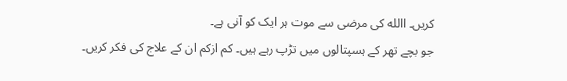کریں۔ االله کی مرضی سے موت ہر ایک کو آنی ہے۔
جو بچے تھر کے ہسپتالوں میں تڑپ رہے ہیں۔ کم ازکم ان کے علاج کی فکر کریں۔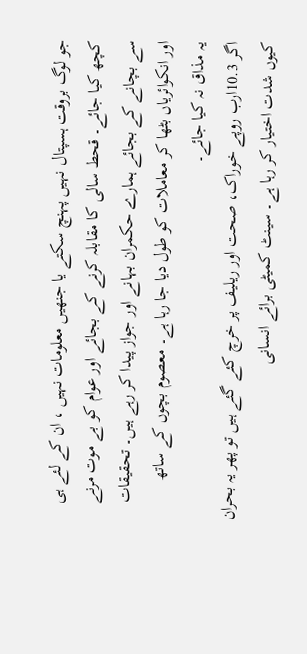جو لوگ بروقت ہسپتال نہیں پہنچ سکتے یا جنھیں معلومات نہیں ، ان کے لئے ہی
کچھ کیا جائے۔ قحط سالی کا مقابلہ کرنے کے بجائے اور عوام کو بے موت مرنے
سے بچانے کے بجائے ہمارے حکمران بہانے اور جواز پیدا کر رہے ہیں۔ تحقیقات
اور انکوائریاں بٹھا کر معاملات کو طول دیا جا رہا ہے۔ معصوم بچوں کے ساتھ
یہ مذاق نہ کیا جائے۔
اگر 10.3ارب روپے خوراک، صحت اور ریلیف پر خرچ کئے گئے ہیں تو پھر یہ بحران
کیوں شدت اختیار کر رہا ہے۔ سینٹ کمیٹی برائے انسانی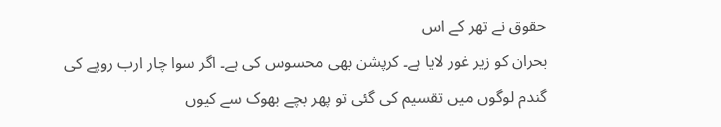حقوق نے تھر کے اس
بحران کو زیر غور لایا ہے۔ کرپشن بھی محسوس کی ہے۔ اگر سوا چار ارب روپے کی
گندم لوگوں میں تقسیم کی گئی تو پھر بچے بھوک سے کیوں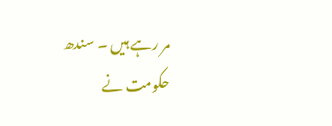مر رہے ہیں ۔ سندھ
حکومت نے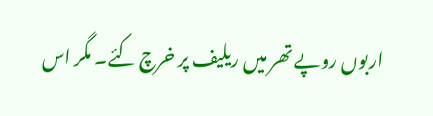اربوں روپے تھر میں ریلیف پر خرچ کئے۔ مگر اس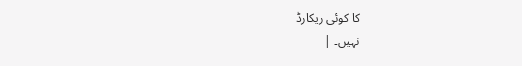کا کوئی ریکارڈ
نہیں۔ |